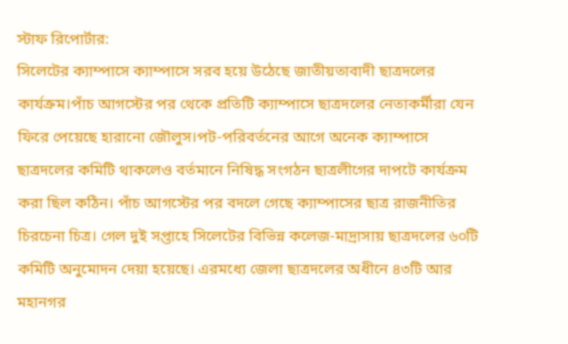স্টাফ রিপোর্টার:
সিলেটের ক্যাম্পাসে ক্যাম্পাসে সরব হয়ে উঠেছে জাতীয়তাবাদী ছাত্রদলের কার্যক্রম।পাঁচ আগস্টের পর থেকে প্রতিটি ক্যাম্পাসে ছাত্রদলের নেতাকর্মীরা যেন ফিরে পেয়েছে হারানো জৌলুস।পট-পরিবর্তনের আগে অনেক ক্যাম্পাসে ছাত্রদলের কমিটি থাকলেও বর্তমানে নিষিদ্ধ সংগঠন ছাত্রলীগের দাপটে কার্যক্রম করা ছিল কঠিন। পাঁচ আগস্টের পর বদলে গেছে ক্যাম্পাসের ছাত্র রাজনীতির চিরচেনা চিত্র। গেল দুই সপ্তাহে সিলেটের বিভিন্ন কলেজ-মাদ্রাসায় ছাত্রদলের ৬০টি কমিটি অনুমোদন দেয়া হয়েছে। এরমধ্যে জেলা ছাত্রদলের অধীনে ৪৩টি আর মহানগর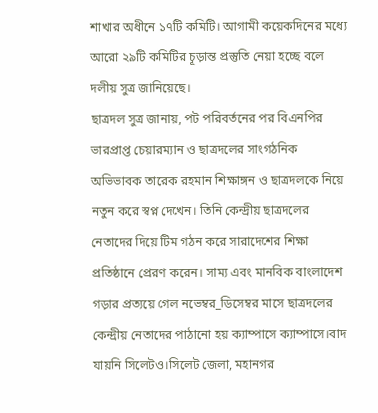শাখার অধীনে ১৭টি কমিটি। আগামী কয়েকদিনের মধ্যে আরো ২৯টি কমিটির চূড়ান্ত প্রস্তুতি নেয়া হচ্ছে বলে দলীয় সুত্র জানিয়েছে।
ছাত্রদল সুত্র জানায়, পট পরিবর্তনের পর বিএনপির ভারপ্রাপ্ত চেয়ারম্যান ও ছাত্রদলের সাংগঠনিক অভিভাবক তারেক রহমান শিক্ষাঙ্গন ও ছাত্রদলকে নিয়ে নতুন করে স্বপ্ন দেখেন। তিনি কেন্দ্রীয় ছাত্রদলের নেতাদের দিয়ে টিম গঠন করে সারাদেশের শিক্ষা প্রতিষ্ঠানে প্রেরণ করেন। সাম্য এবং মানবিক বাংলাদেশ গড়ার প্রত্যয়ে গেল নভেম্বর_ডিসেম্বর মাসে ছাত্রদলের কেন্দ্রীয় নেতাদের পাঠানো হয় ক্যাম্পাসে ক্যাম্পাসে।বাদ যায়নি সিলেটও।সিলেট জেলা, মহানগর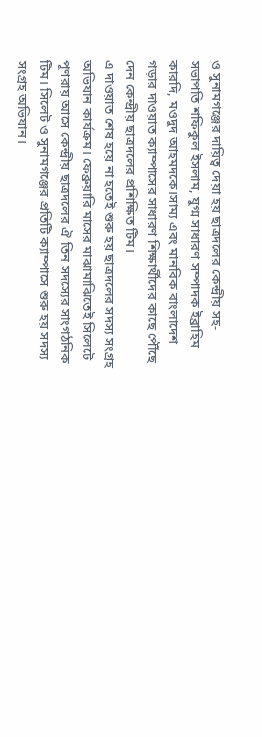ও সুনামগঞ্জের দায়িত্ব দেয়া হয় ছাত্রদলের কেন্দ্রীয় সহ-সভাপতি শফিকুল ইসলাম, যুগ্ম সাধারণ সম্পাদক ইব্রাহিম কারদি, মওদুদ আহমদকে।সাম্য এবং মানবিক বাংলাদেশ গড়ার দাওয়াত ক্যাম্পাসের সাধারণ শিক্ষার্থীদের কাছে পৌঁছে দেন কেন্দ্রীয় ছাত্রদলের প্রশিক্ষিত টিম।
এ দাওয়াত শেষ হয়ে না হতেই শুরু হয় ছাত্রদলের সদস্য সংগ্রহ অভিযান কার্যক্রম। ফেব্রুয়ারি মাসের মাঝামাঝিতেই সিলেটে পূণরায় আসে কেন্দ্রীয় ছাত্রদলের ঐ তিন সদস্যের সাংগঠনিক টিম। সিলেট ও সুনামগঞ্জের প্রতিটি ক্যাম্পাসে শুরু হয় সদস্য সংগ্রহ অভিযান।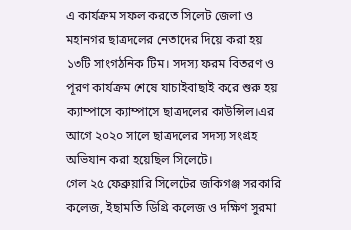এ কার্যক্রম সফল করতে সিলেট জেলা ও মহানগর ছাত্রদলের নেতাদের দিয়ে করা হয় ১৩টি সাংগঠনিক টিম। সদস্য ফরম বিতরণ ও পূরণ কার্যক্রম শেষে যাচাইবাছাই করে শুরু হয় ক্যাম্পাসে ক্যাম্পাসে ছাত্রদলের কাউন্সিল।এর আগে ২০২০ সালে ছাত্রদলের সদস্য সংগ্রহ অভিযান করা হয়েছিল সিলেটে।
গেল ২৫ ফেব্রুয়ারি সিলেটের জকিগঞ্জ সরকারি কলেজ, ইছামতি ডিগ্রি কলেজ ও দক্ষিণ সুরমা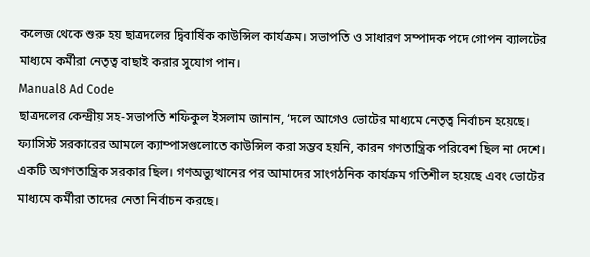কলেজ থেকে শুরু হয় ছাত্রদলের দ্বিবার্ষিক কাউন্সিল কার্যক্রম। সভাপতি ও সাধারণ সম্পাদক পদে গোপন ব্যালটের মাধ্যমে কর্মীরা নেতৃত্ব বাছাই করার সুযোগ পান।
Manual8 Ad Code
ছাত্রদলের কেন্দ্রীয় সহ-সভাপতি শফিকুল ইসলাম জানান, ‘দলে আগেও ভোটের মাধ্যমে নেতৃত্ব নির্বাচন হয়েছে। ফ্যাসিস্ট সরকারের আমলে ক্যাম্পাসগুলোতে কাউন্সিল করা সম্ভব হয়নি, কারন গণতান্ত্রিক পরিবেশ ছিল না দেশে। একটি অগণতান্ত্রিক সরকার ছিল। গণঅভ্যুত্থানের পর আমাদের সাংগঠনিক কার্যক্রম গতিশীল হয়েছে এবং ভোটের মাধ্যমে কর্মীরা তাদের নেতা নির্বাচন করছে।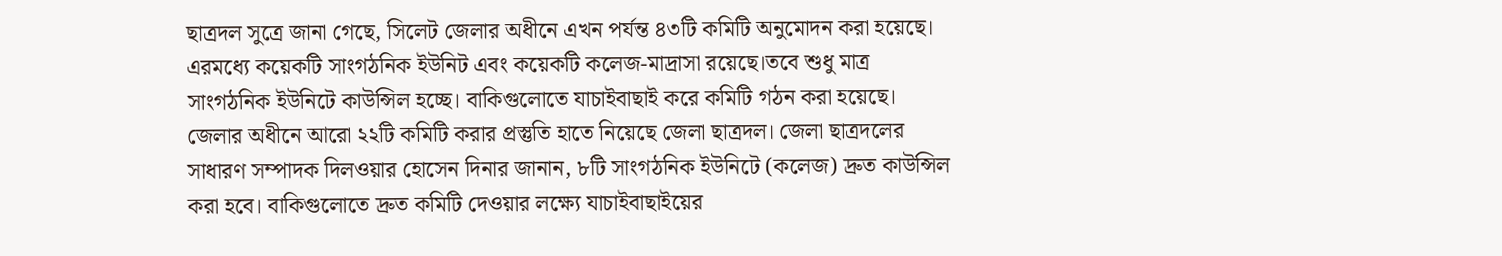ছাত্রদল সুত্রে জানা গেছে, সিলেট জেলার অধীনে এখন পর্যন্ত ৪৩টি কমিটি অনুমোদন করা হয়েছে। এরমধ্যে কয়েকটি সাংগঠনিক ইউনিট এবং কয়েকটি কলেজ-মাদ্রাসা রয়েছে।তবে শুধু মাত্র সাংগঠনিক ইউনিটে কাউন্সিল হচ্ছে। বাকিগুলোতে যাচাইবাছাই করে কমিটি গঠন করা হয়েছে। জেলার অধীনে আরো ২২টি কমিটি করার প্রস্তুতি হাতে নিয়েছে জেলা ছাত্রদল। জেলা ছাত্রদলের সাধারণ সম্পাদক দিলওয়ার হোসেন দিনার জানান, ৮টি সাংগঠনিক ইউনিটে (কলেজ) দ্রুত কাউন্সিল করা হবে। বাকিগুলোতে দ্রুত কমিটি দেওয়ার লক্ষ্যে যাচাইবাছাইয়ের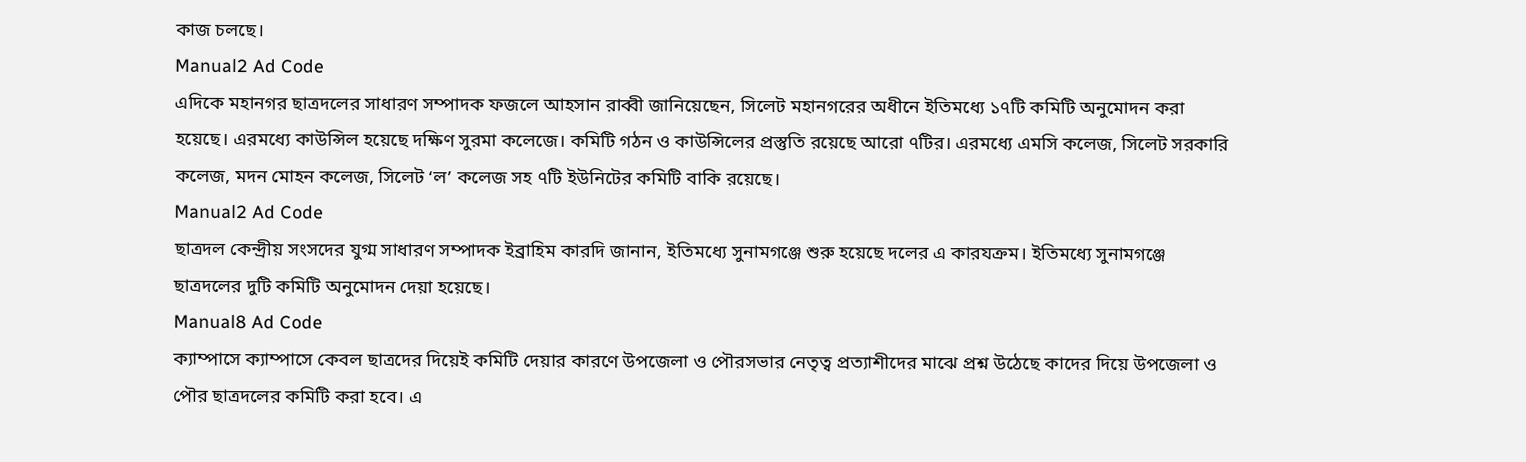কাজ চলছে।
Manual2 Ad Code
এদিকে মহানগর ছাত্রদলের সাধারণ সম্পাদক ফজলে আহসান রাব্বী জানিয়েছেন, সিলেট মহানগরের অধীনে ইতিমধ্যে ১৭টি কমিটি অনুমোদন করা হয়েছে। এরমধ্যে কাউন্সিল হয়েছে দক্ষিণ সুরমা কলেজে। কমিটি গঠন ও কাউন্সিলের প্রস্তুতি রয়েছে আরো ৭টির। এরমধ্যে এমসি কলেজ, সিলেট সরকারি কলেজ, মদন মোহন কলেজ, সিলেট ‘ল’ কলেজ সহ ৭টি ইউনিটের কমিটি বাকি রয়েছে।
Manual2 Ad Code
ছাত্রদল কেন্দ্রীয় সংসদের যুগ্ম সাধারণ সম্পাদক ইব্রাহিম কারদি জানান, ইতিমধ্যে সুনামগঞ্জে শুরু হয়েছে দলের এ কারযক্রম। ইতিমধ্যে সুনামগঞ্জে ছাত্রদলের দুটি কমিটি অনুমোদন দেয়া হয়েছে।
Manual8 Ad Code
ক্যাম্পাসে ক্যাম্পাসে কেবল ছাত্রদের দিয়েই কমিটি দেয়ার কারণে উপজেলা ও পৌরসভার নেতৃত্ব প্রত্যাশীদের মাঝে প্রশ্ন উঠেছে কাদের দিয়ে উপজেলা ও পৌর ছাত্রদলের কমিটি করা হবে। এ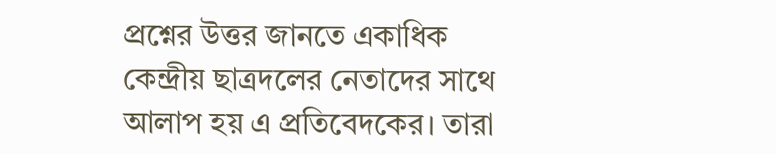প্রশ্নের উত্তর জানতে একাধিক কেন্দ্রীয় ছাত্রদলের নেতাদের সাথে আলাপ হয় এ প্রতিবেদকের। তারা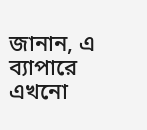জানান, এ ব্যাপারে এখনো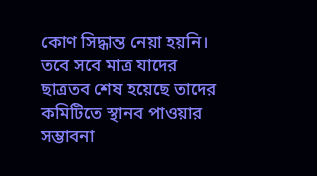কোণ সিদ্ধান্ত নেয়া হয়নি। তবে সবে মাত্র যাদের ছাত্রতব শেষ হয়েছে তাদের কমিটিতে স্থানব পাওয়ার সম্ভাবনা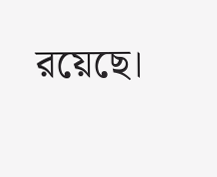রয়েছে।